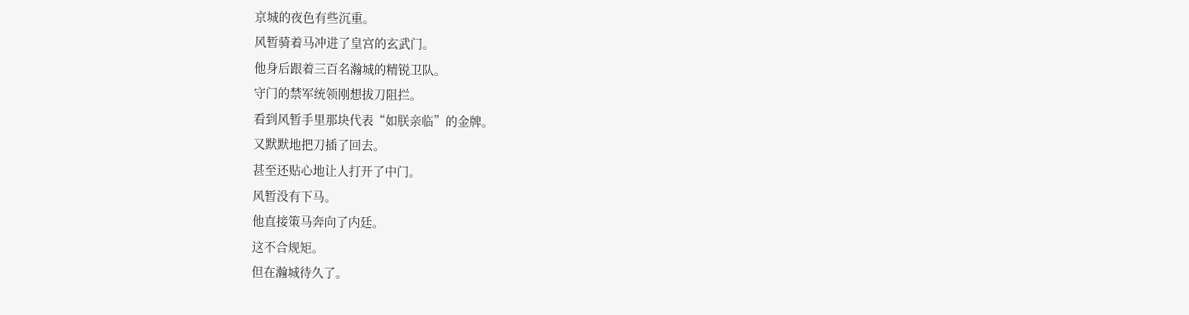京城的夜色有些沉重。
风暂骑着马冲进了皇宫的玄武门。
他身后跟着三百名瀚城的精锐卫队。
守门的禁军统领刚想拔刀阻拦。
看到风暂手里那块代表“如朕亲临”的金牌。
又默默地把刀插了回去。
甚至还贴心地让人打开了中门。
风暂没有下马。
他直接策马奔向了内廷。
这不合规矩。
但在瀚城待久了。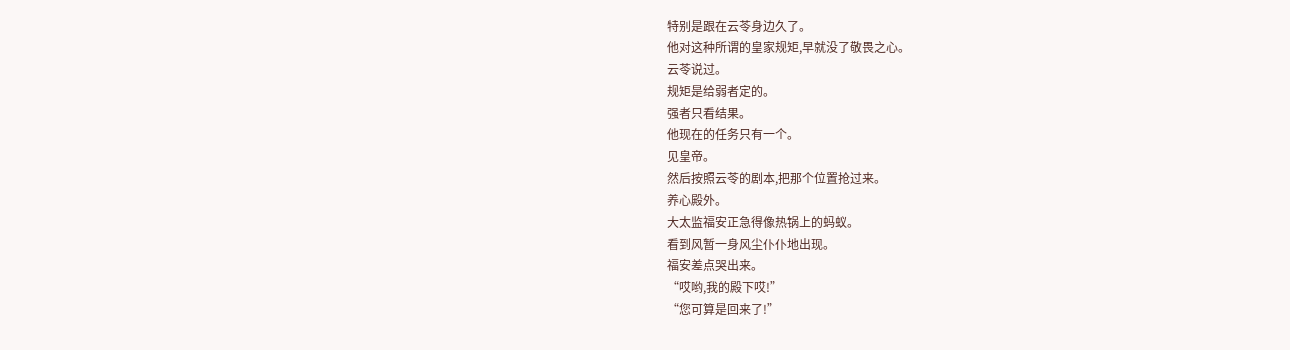特别是跟在云苓身边久了。
他对这种所谓的皇家规矩,早就没了敬畏之心。
云苓说过。
规矩是给弱者定的。
强者只看结果。
他现在的任务只有一个。
见皇帝。
然后按照云苓的剧本,把那个位置抢过来。
养心殿外。
大太监福安正急得像热锅上的蚂蚁。
看到风暂一身风尘仆仆地出现。
福安差点哭出来。
“哎哟,我的殿下哎!”
“您可算是回来了!”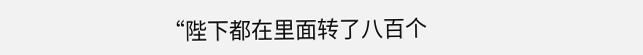“陛下都在里面转了八百个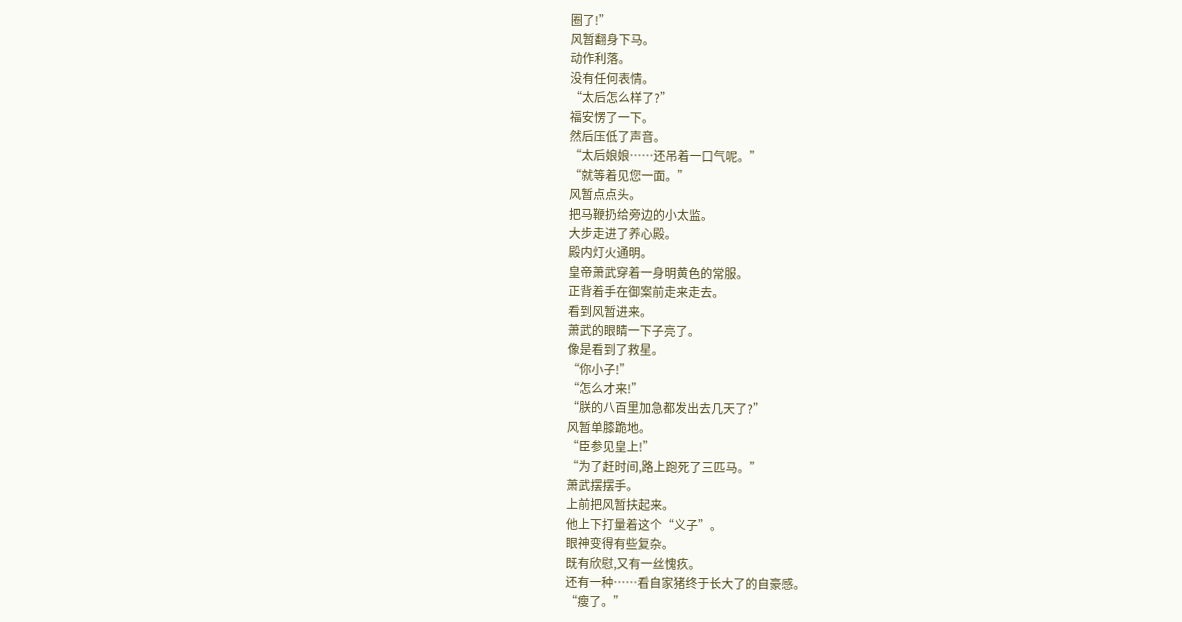圈了!”
风暂翻身下马。
动作利落。
没有任何表情。
“太后怎么样了?”
福安愣了一下。
然后压低了声音。
“太后娘娘……还吊着一口气呢。”
“就等着见您一面。”
风暂点点头。
把马鞭扔给旁边的小太监。
大步走进了养心殿。
殿内灯火通明。
皇帝萧武穿着一身明黄色的常服。
正背着手在御案前走来走去。
看到风暂进来。
萧武的眼睛一下子亮了。
像是看到了救星。
“你小子!”
“怎么才来!”
“朕的八百里加急都发出去几天了?”
风暂单膝跪地。
“臣参见皇上!”
“为了赶时间,路上跑死了三匹马。”
萧武摆摆手。
上前把风暂扶起来。
他上下打量着这个“义子”。
眼神变得有些复杂。
既有欣慰,又有一丝愧疚。
还有一种……看自家猪终于长大了的自豪感。
“瘦了。”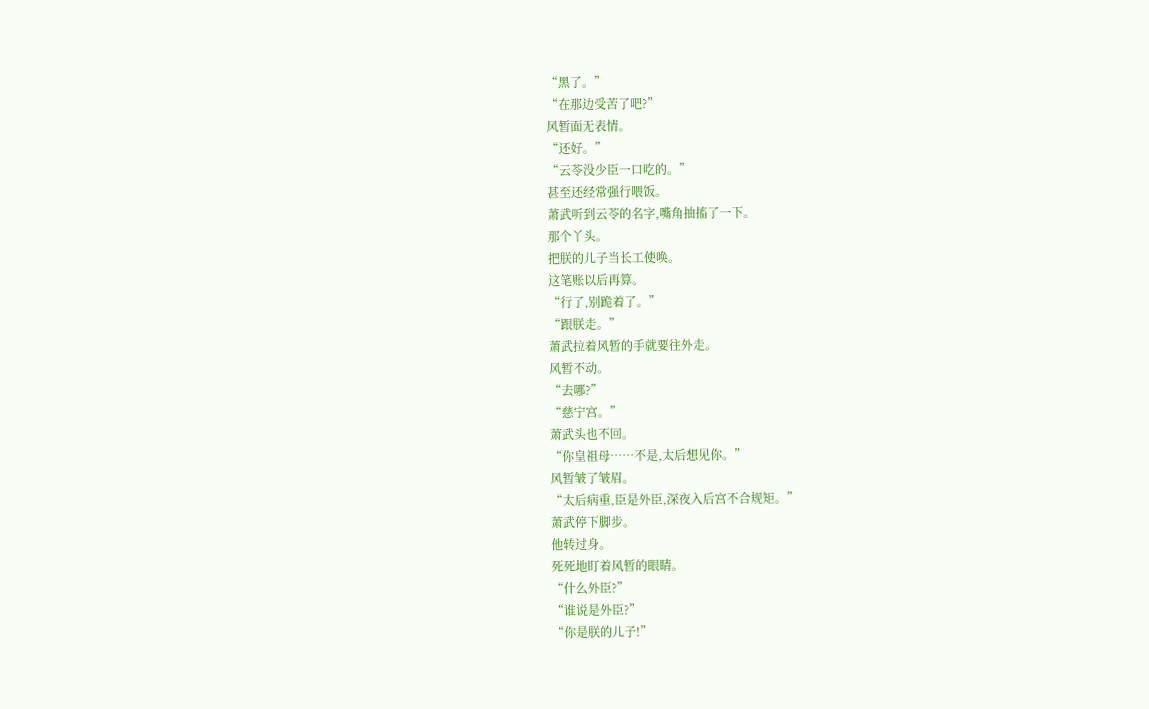“黑了。”
“在那边受苦了吧?”
风暂面无表情。
“还好。”
“云苓没少臣一口吃的。”
甚至还经常强行喂饭。
萧武听到云苓的名字,嘴角抽搐了一下。
那个丫头。
把朕的儿子当长工使唤。
这笔账以后再算。
“行了,别跪着了。”
“跟朕走。”
萧武拉着风暂的手就要往外走。
风暂不动。
“去哪?”
“慈宁宫。”
萧武头也不回。
“你皇祖母……不是,太后想见你。”
风暂皱了皱眉。
“太后病重,臣是外臣,深夜入后宫不合规矩。”
萧武停下脚步。
他转过身。
死死地盯着风暂的眼睛。
“什么外臣?”
“谁说是外臣?”
“你是朕的儿子!”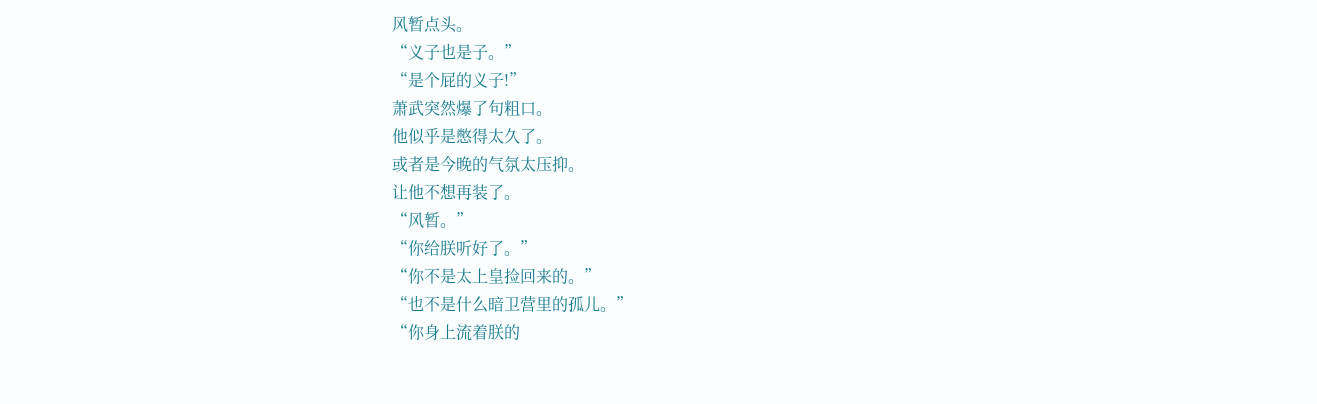风暂点头。
“义子也是子。”
“是个屁的义子!”
萧武突然爆了句粗口。
他似乎是憋得太久了。
或者是今晚的气氛太压抑。
让他不想再装了。
“风暂。”
“你给朕听好了。”
“你不是太上皇捡回来的。”
“也不是什么暗卫营里的孤儿。”
“你身上流着朕的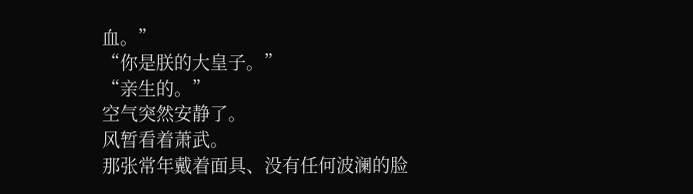血。”
“你是朕的大皇子。”
“亲生的。”
空气突然安静了。
风暂看着萧武。
那张常年戴着面具、没有任何波澜的脸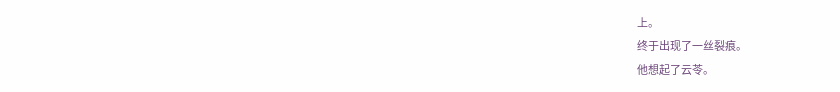上。
终于出现了一丝裂痕。
他想起了云苓。